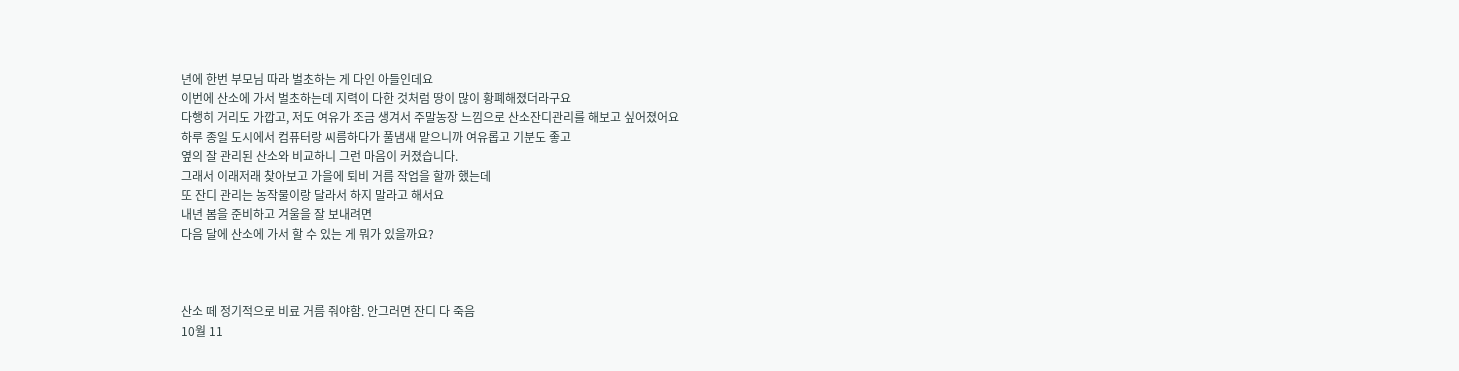년에 한번 부모님 따라 벌초하는 게 다인 아들인데요
이번에 산소에 가서 벌초하는데 지력이 다한 것처럼 땅이 많이 황폐해졌더라구요
다행히 거리도 가깝고, 저도 여유가 조금 생겨서 주말농장 느낌으로 산소잔디관리를 해보고 싶어졌어요
하루 종일 도시에서 컴퓨터랑 씨름하다가 풀냄새 맡으니까 여유롭고 기분도 좋고
옆의 잘 관리된 산소와 비교하니 그런 마음이 커졌습니다.
그래서 이래저래 찾아보고 가을에 퇴비 거름 작업을 할까 했는데
또 잔디 관리는 농작물이랑 달라서 하지 말라고 해서요
내년 봄을 준비하고 겨울을 잘 보내려면
다음 달에 산소에 가서 할 수 있는 게 뭐가 있을까요?



산소 떼 정기적으로 비료 거름 줘야함. 안그러면 잔디 다 죽음
10월 11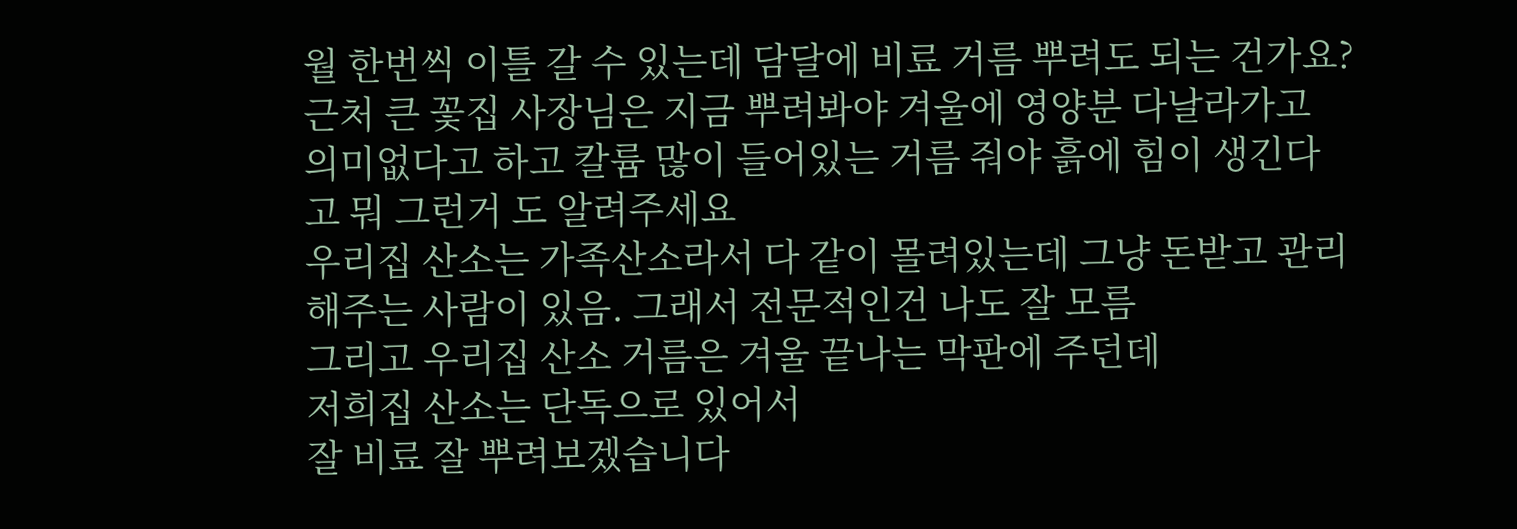월 한번씩 이틀 갈 수 있는데 담달에 비료 거름 뿌려도 되는 건가요? 근처 큰 꽃집 사장님은 지금 뿌려봐야 겨울에 영양분 다날라가고 의미없다고 하고 칼륨 많이 들어있는 거름 줘야 흙에 힘이 생긴다고 뭐 그런거 도 알려주세요
우리집 산소는 가족산소라서 다 같이 몰려있는데 그냥 돈받고 관리해주는 사람이 있음. 그래서 전문적인건 나도 잘 모름
그리고 우리집 산소 거름은 겨울 끝나는 막판에 주던데
저희집 산소는 단독으로 있어서
잘 비료 잘 뿌려보겠습니다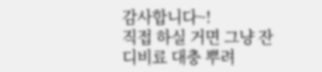감사합니다~!
직접 하실 거면 그냥 잔디비료 대충 뿌려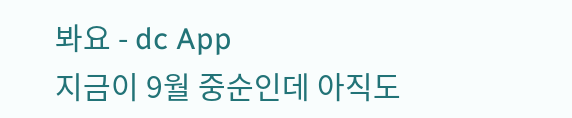봐요 - dc App
지금이 9월 중순인데 아직도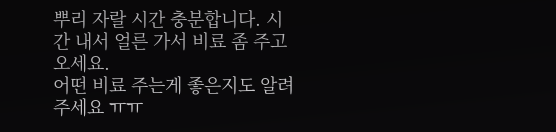뿌리 자랄 시간 충분합니다. 시간 내서 얼른 가서 비료 좀 주고 오세요.
어떤 비료 주는게 좋은지도 알려주세요 ㅠㅠ